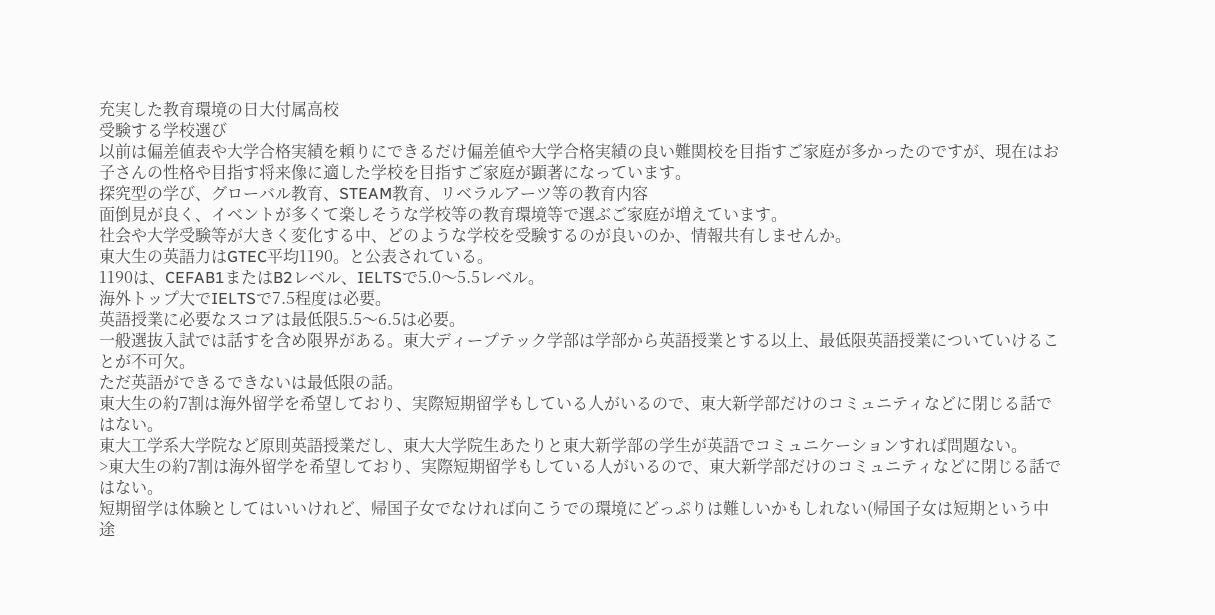充実した教育環境の日大付属高校
受験する学校選び
以前は偏差値表や大学合格実績を頼りにできるだけ偏差値や大学合格実績の良い難関校を目指すご家庭が多かったのですが、現在はお子さんの性格や目指す将来像に適した学校を目指すご家庭が顕著になっています。
探究型の学び、グローバル教育、STEAM教育、リベラルアーツ等の教育内容
面倒見が良く、イベントが多くて楽しそうな学校等の教育環境等で選ぶご家庭が増えています。
社会や大学受験等が大きく変化する中、どのような学校を受験するのが良いのか、情報共有しませんか。
東大生の英語力はGTEC平均1190。と公表されている。
1190は、CEFAB1またはB2レベル、IELTSで5.0〜5.5レベル。
海外トップ大でIELTSで7.5程度は必要。
英語授業に必要なスコアは最低限5.5〜6.5は必要。
一般選抜入試では話すを含め限界がある。東大ディープテック学部は学部から英語授業とする以上、最低限英語授業についていけることが不可欠。
ただ英語ができるできないは最低限の話。
東大生の約7割は海外留学を希望しており、実際短期留学もしている人がいるので、東大新学部だけのコミュニティなどに閉じる話ではない。
東大工学系大学院など原則英語授業だし、東大大学院生あたりと東大新学部の学生が英語でコミュニケーションすれば問題ない。
>東大生の約7割は海外留学を希望しており、実際短期留学もしている人がいるので、東大新学部だけのコミュニティなどに閉じる話ではない。
短期留学は体験としてはいいけれど、帰国子女でなければ向こうでの環境にどっぷりは難しいかもしれない(帰国子女は短期という中途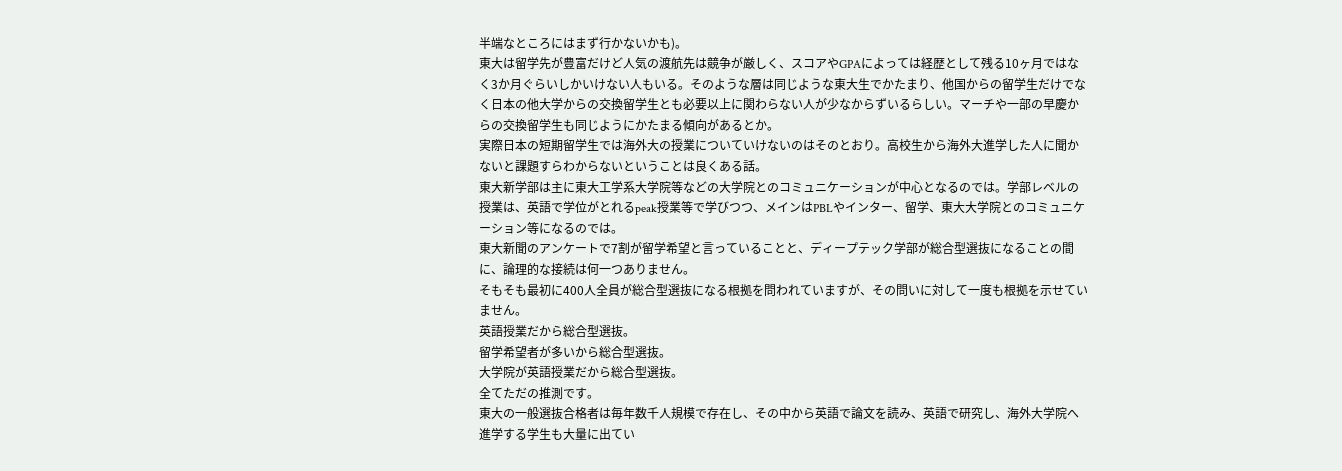半端なところにはまず行かないかも)。
東大は留学先が豊富だけど人気の渡航先は競争が厳しく、スコアやGPAによっては経歴として残る10ヶ月ではなく3か月ぐらいしかいけない人もいる。そのような層は同じような東大生でかたまり、他国からの留学生だけでなく日本の他大学からの交換留学生とも必要以上に関わらない人が少なからずいるらしい。マーチや一部の早慶からの交換留学生も同じようにかたまる傾向があるとか。
実際日本の短期留学生では海外大の授業についていけないのはそのとおり。高校生から海外大進学した人に聞かないと課題すらわからないということは良くある話。
東大新学部は主に東大工学系大学院等などの大学院とのコミュニケーションが中心となるのでは。学部レベルの授業は、英語で学位がとれるpeak授業等で学びつつ、メインはPBLやインター、留学、東大大学院とのコミュニケーション等になるのでは。
東大新聞のアンケートで7割が留学希望と言っていることと、ディープテック学部が総合型選抜になることの間に、論理的な接続は何一つありません。
そもそも最初に400人全員が総合型選抜になる根拠を問われていますが、その問いに対して一度も根拠を示せていません。
英語授業だから総合型選抜。
留学希望者が多いから総合型選抜。
大学院が英語授業だから総合型選抜。
全てただの推測です。
東大の一般選抜合格者は毎年数千人規模で存在し、その中から英語で論文を読み、英語で研究し、海外大学院へ進学する学生も大量に出てい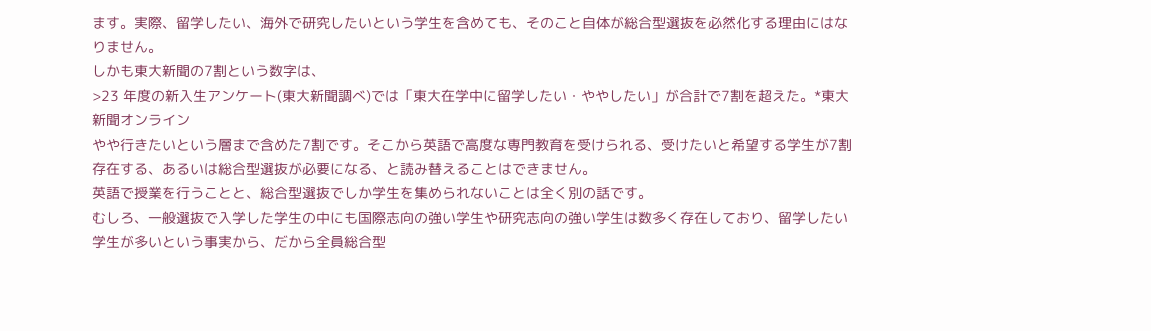ます。実際、留学したい、海外で研究したいという学生を含めても、そのこと自体が総合型選抜を必然化する理由にはなりません。
しかも東大新聞の7割という数字は、
>23 年度の新入生アンケート(東大新聞調べ)では「東大在学中に留学したい・ややしたい」が合計で7割を超えた。*東大新聞オンライン
やや行きたいという層まで含めた7割です。そこから英語で高度な専門教育を受けられる、受けたいと希望する学生が7割存在する、あるいは総合型選抜が必要になる、と読み替えることはできません。
英語で授業を行うことと、総合型選抜でしか学生を集められないことは全く別の話です。
むしろ、一般選抜で入学した学生の中にも国際志向の強い学生や研究志向の強い学生は数多く存在しており、留学したい学生が多いという事実から、だから全員総合型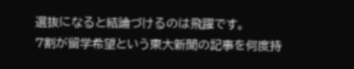選抜になると結論づけるのは飛躍です。
7割が留学希望という東大新聞の記事を何度持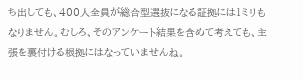ち出しても、400人全員が総合型選抜になる証拠には1ミリもなりません。むしろ、そのアンケート結果を含めて考えても、主張を裏付ける根拠にはなっていませんね。